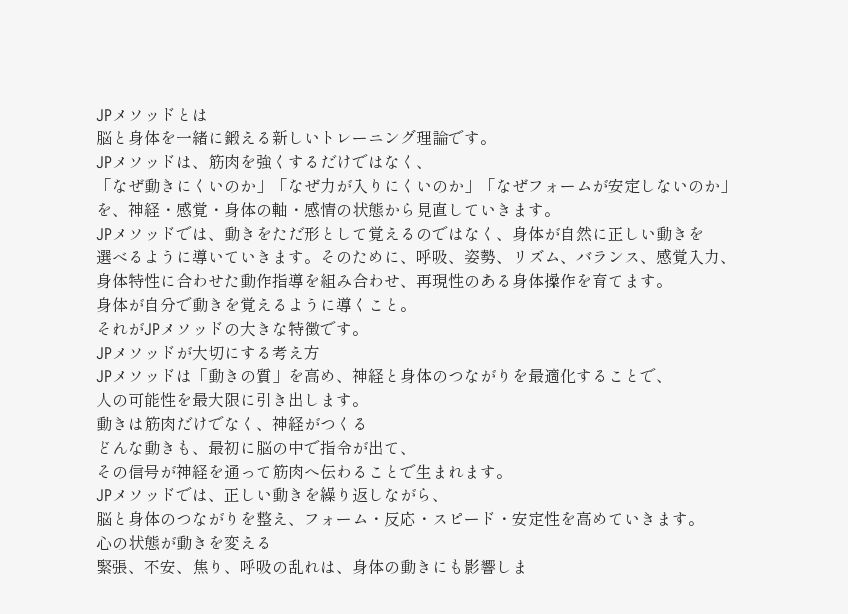JPメソッドとは
脳と身体を一緒に鍛える新しいトレーニング理論です。
JPメソッドは、筋肉を強くするだけではなく、
「なぜ動きにくいのか」「なぜ力が入りにくいのか」「なぜフォームが安定しないのか」
を、神経・感覚・身体の軸・感情の状態から見直していきます。
JPメソッドでは、動きをただ形として覚えるのではなく、身体が自然に正しい動きを
選べるように導いていきます。そのために、呼吸、姿勢、リズム、バランス、感覚入力、
身体特性に合わせた動作指導を組み合わせ、再現性のある身体操作を育てます。
身体が自分で動きを覚えるように導くこと。
それがJPメソッドの大きな特徴です。
JPメソッドが大切にする考え方
JPメソッドは「動きの質」を高め、神経と身体のつながりを最適化することで、
人の可能性を最大限に引き出します。
動きは筋肉だけでなく、神経がつくる
どんな動きも、最初に脳の中で指令が出て、
その信号が神経を通って筋肉へ伝わることで生まれます。
JPメソッドでは、正しい動きを繰り返しながら、
脳と身体のつながりを整え、フォーム・反応・スピード・安定性を高めていきます。
心の状態が動きを変える
緊張、不安、焦り、呼吸の乱れは、身体の動きにも影響しま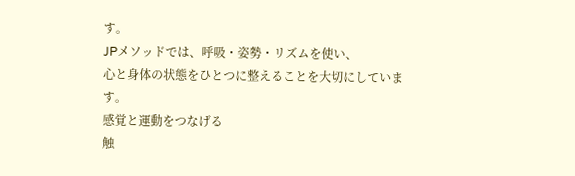す。
JPメソッドでは、呼吸・姿勢・リズムを使い、
心と身体の状態をひとつに整えることを大切にしています。
感覚と運動をつなげる
触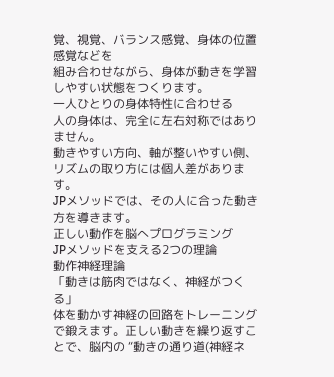覚、視覚、バランス感覚、身体の位置感覚などを
組み合わせながら、身体が動きを学習しやすい状態をつくります。
一人ひとりの身体特性に合わせる
人の身体は、完全に左右対称ではありません。
動きやすい方向、軸が整いやすい側、リズムの取り方には個人差があります。
JPメソッドでは、その人に合った動き方を導きます。
正しい動作を脳へプログラミング
JPメソッドを支える2つの理論
動作神経理論
「動きは筋肉ではなく、神経がつくる」
体を動かす神経の回路をトレーニングで鍛えます。正しい動きを繰り返すことで、脳内の “動きの通り道(神経ネ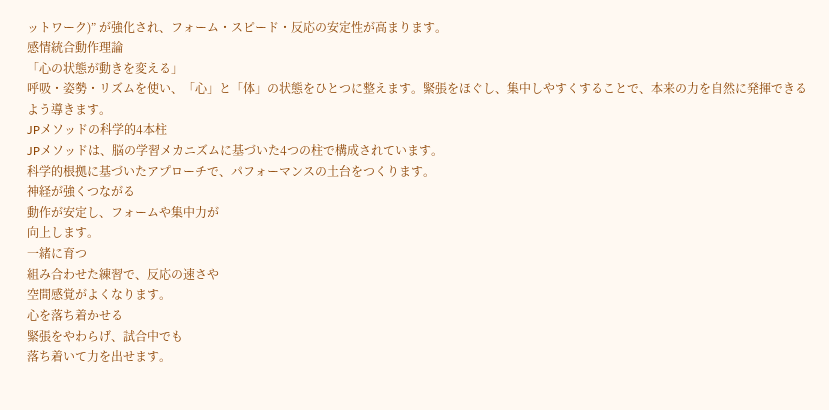ットワーク)” が強化され、フォーム・スピード・反応の安定性が高まります。
感情統合動作理論
「心の状態が動きを変える」
呼吸・姿勢・リズムを使い、「心」と「体」の状態をひとつに整えます。緊張をほぐし、集中しやすくすることで、本来の力を自然に発揮できるよう導きます。
JPメソッドの科学的4本柱
JPメソッドは、脳の学習メカニズムに基づいた4つの柱で構成されています。
科学的根拠に基づいたアプローチで、パフォーマンスの土台をつくります。
神経が強くつながる
動作が安定し、フォームや集中力が
向上します。
一緒に育つ
組み合わせた練習で、反応の速さや
空間感覚がよくなります。
心を落ち着かせる
緊張をやわらげ、試合中でも
落ち着いて力を出せます。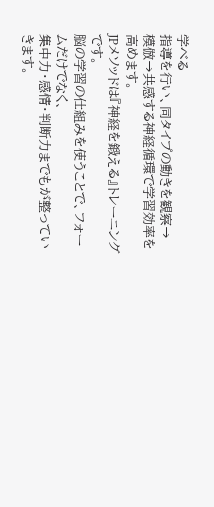学べる
指導を行い、同タイプの動きを観察→
模倣→共感する神経循環で学習効率を
高めます。
JPメソッドは『神経を鍛える』トレーニングです。
脳の学習の仕組みを使うことで、フォームだけでなく、
集中力・感情・判断力までもが整っていきます。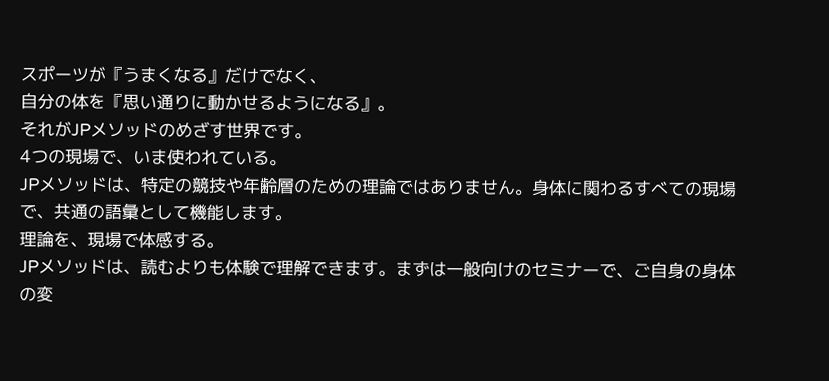スポーツが『うまくなる』だけでなく、
自分の体を『思い通りに動かせるようになる』。
それがJPメソッドのめざす世界です。
4つの現場で、いま使われている。
JPメソッドは、特定の競技や年齢層のための理論ではありません。身体に関わるすべての現場で、共通の語彙として機能します。
理論を、現場で体感する。
JPメソッドは、読むよりも体験で理解できます。まずは一般向けのセミナーで、ご自身の身体の変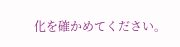化を確かめてください。